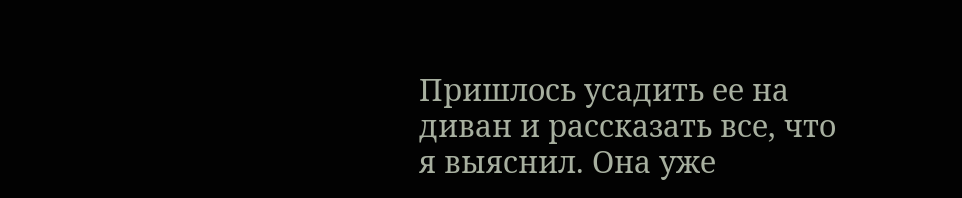Пришлось усадить ее на диван и рассказать все, что я выяснил. Она уже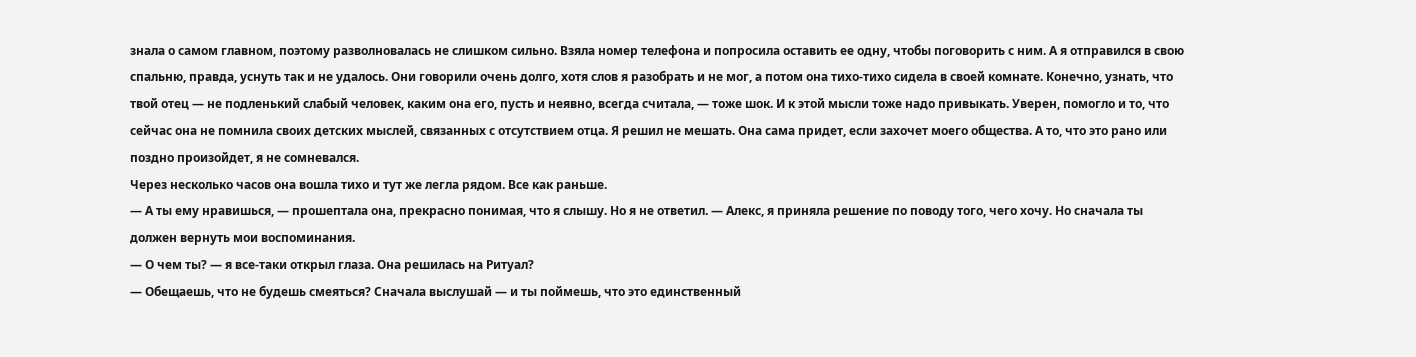знала о самом главном, поэтому разволновалась не слишком сильно. Взяла номер телефона и попросила оставить ее одну, чтобы поговорить с ним. А я отправился в свою спальню, правда, уснуть так и не удалось. Они говорили очень долго, хотя слов я разобрать и не мог, а потом она тихо-тихо сидела в своей комнате. Конечно, узнать, что твой отец — не подленький слабый человек, каким она его, пусть и неявно, всегда считала, — тоже шок. И к этой мысли тоже надо привыкать. Уверен, помогло и то, что сейчас она не помнила своих детских мыслей, связанных с отсутствием отца. Я решил не мешать. Она сама придет, если захочет моего общества. А то, что это рано или поздно произойдет, я не сомневался.
Через несколько часов она вошла тихо и тут же легла рядом. Все как раньше.
— А ты ему нравишься, — прошептала она, прекрасно понимая, что я слышу. Но я не ответил. — Алекс, я приняла решение по поводу того, чего хочу. Но сначала ты должен вернуть мои воспоминания.
— О чем ты? — я все-таки открыл глаза. Она решилась на Ритуал?
— Обещаешь, что не будешь смеяться? Сначала выслушай — и ты поймешь, что это единственный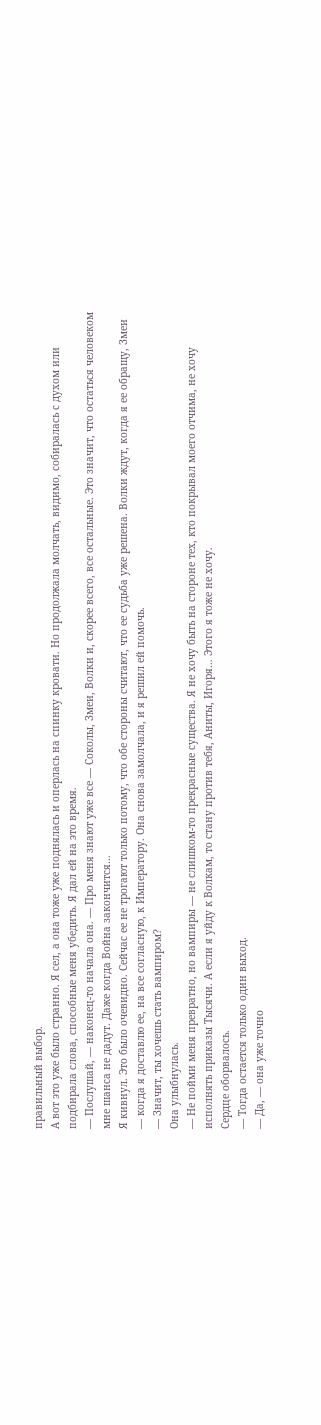правильный выбор.
А вот это уже было странно. Я сел, а она тоже уже поднялась и оперлась на спинку кровати. Но продолжала молчать, видимо, собиралась с духом или подбирала слова, способные меня убедить. Я дал ей на это время.
— Послушай, — наконец-то начала она. — Про меня знают уже все — Соколы, Змеи, Волки и, скорее всего, все остальные. Это значит, что остаться человеком мне шанса не дадут. Даже когда Война закончится…
Я кивнул. Это было очевидно. Сейчас ее не трогают только потому, что обе стороны считают, что ее судьба уже решена. Волки ждут, когда я ее обращу, Змеи — когда я доставлю ее, на все согласную, к Императору. Она снова замолчала, и я решил ей помочь.
— Значит, ты хочешь стать вампиром?
Она улыбнулась.
— Не пойми меня превратно, но вампиры — не слишком-то прекрасные существа. Я не хочу быть на стороне тех, кто покрывал моего отчима, не хочу исполнять приказы Тысячи. А если я уйду к Волкам, то стану против тебя, Аниты, Игоря… Этого я тоже не хочу.
Сердце оборвалось.
— Тогда остается только один выход.
— Да, — она уже точно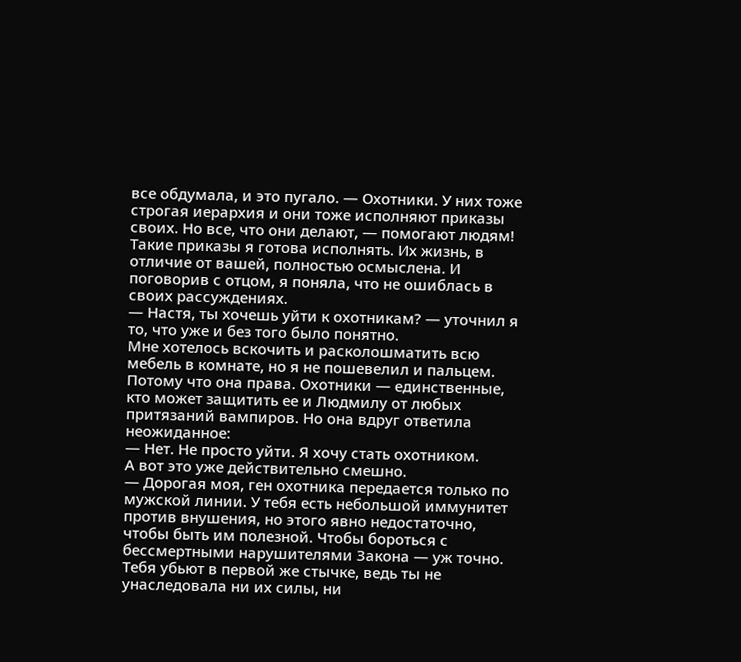все обдумала, и это пугало. — Охотники. У них тоже строгая иерархия и они тоже исполняют приказы своих. Но все, что они делают, — помогают людям! Такие приказы я готова исполнять. Их жизнь, в отличие от вашей, полностью осмыслена. И поговорив с отцом, я поняла, что не ошиблась в своих рассуждениях.
— Настя, ты хочешь уйти к охотникам? — уточнил я то, что уже и без того было понятно.
Мне хотелось вскочить и расколошматить всю мебель в комнате, но я не пошевелил и пальцем. Потому что она права. Охотники — единственные, кто может защитить ее и Людмилу от любых притязаний вампиров. Но она вдруг ответила неожиданное:
— Нет. Не просто уйти. Я хочу стать охотником.
А вот это уже действительно смешно.
— Дорогая моя, ген охотника передается только по мужской линии. У тебя есть небольшой иммунитет против внушения, но этого явно недостаточно, чтобы быть им полезной. Чтобы бороться с бессмертными нарушителями Закона — уж точно. Тебя убьют в первой же стычке, ведь ты не унаследовала ни их силы, ни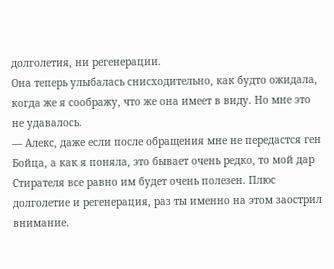долголетия, ни регенерации.
Она теперь улыбалась снисходительно, как будто ожидала, когда же я соображу, что же она имеет в виду. Но мне это не удавалось.
— Алекс, даже если после обращения мне не передастся ген Бойца, а как я поняла, это бывает очень редко, то мой дар Стирателя все равно им будет очень полезен. Плюс долголетие и регенерация, раз ты именно на этом заострил внимание.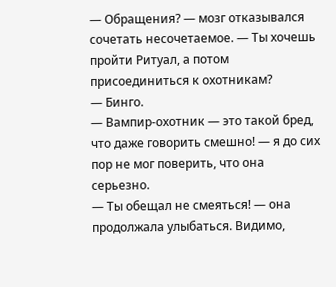— Обращения? — мозг отказывался сочетать несочетаемое. — Ты хочешь пройти Ритуал, а потом присоединиться к охотникам?
— Бинго.
— Вампир-охотник — это такой бред, что даже говорить смешно! — я до сих пор не мог поверить, что она серьезно.
— Ты обещал не смеяться! — она продолжала улыбаться. Видимо,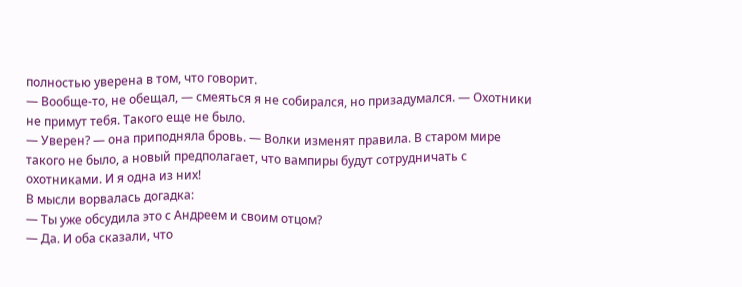полностью уверена в том, что говорит.
— Вообще-то, не обещал, — смеяться я не собирался, но призадумался. — Охотники не примут тебя. Такого еще не было.
— Уверен? — она приподняла бровь. — Волки изменят правила. В старом мире такого не было, а новый предполагает, что вампиры будут сотрудничать с охотниками. И я одна из них!
В мысли ворвалась догадка:
— Ты уже обсудила это с Андреем и своим отцом?
— Да. И оба сказали, что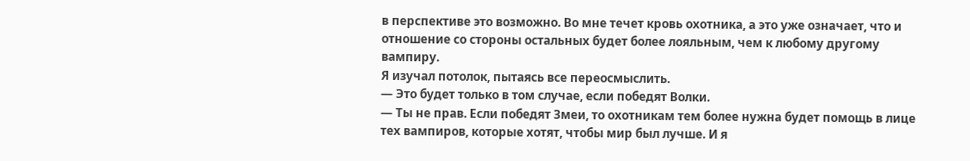в перспективе это возможно. Во мне течет кровь охотника, а это уже означает, что и отношение со стороны остальных будет более лояльным, чем к любому другому вампиру.
Я изучал потолок, пытаясь все переосмыслить.
— Это будет только в том случае, если победят Волки.
— Ты не прав. Если победят Змеи, то охотникам тем более нужна будет помощь в лице тех вампиров, которые хотят, чтобы мир был лучше. И я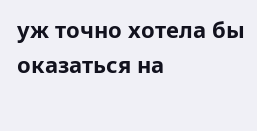уж точно хотела бы оказаться на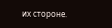их стороне.